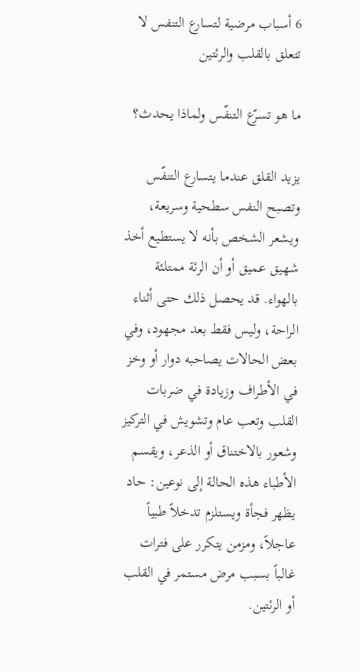6 أسباب مرضية لتسارع التنفس لا تتعلق بالقلب والرئتين

ما هو تسرّع التنفّس ولماذا يحدث؟

يزيد القلق عندما يتسارع التنفّس وتصبح النفس سطحية وسريعة، ويشعر الشخص بأنه لا يستطيع أخذ شهيق عميق أو أن الرئة ممتلئة بالهواء. قد يحصل ذلك حتى أثناء الراحة، وليس فقط بعد مجهود، وفي بعض الحالات يصاحبه دوار أو وخز في الأطراف وزيادة في ضربات القلب وتعب عام وتشويش في التركيز وشعور بالاختناق أو الذعر، ويقسم الأطباء هذه الحالة إلى نوعين: حاد يظهر فجأة ويستلزم تدخلاً طبياً عاجلاً، ومزمن يتكرر على فترات غالباً بسبب مرض مستمر في القلب أو الرئتين.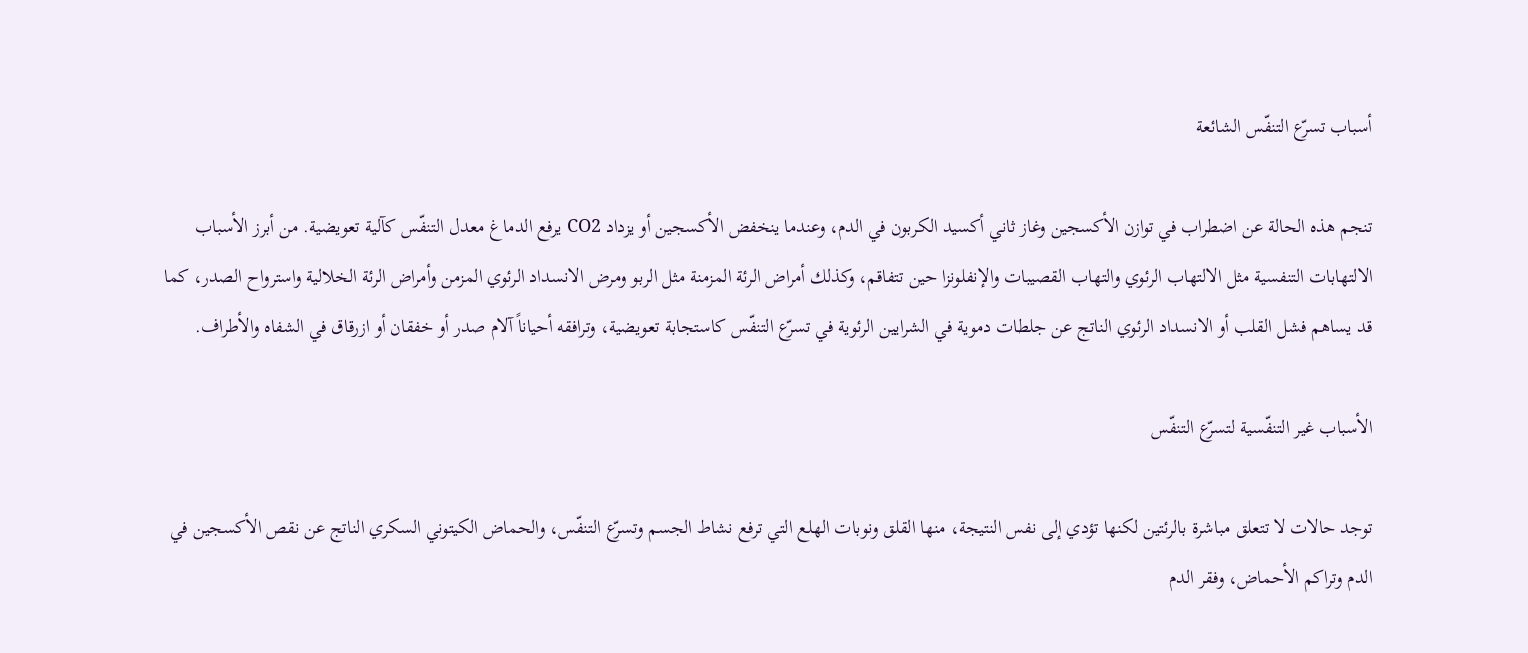أسباب تسرّع التنفّس الشائعة

تنجم هذه الحالة عن اضطراب في توازن الأكسجين وغاز ثاني أكسيد الكربون في الدم، وعندما ينخفض الأكسجين أو يزداد CO2 يرفع الدماغ معدل التنفّس كآلية تعويضية. من أبرز الأسباب الالتهابات التنفسية مثل الالتهاب الرئوي والتهاب القصيبات والإنفلونزا حين تتفاقم، وكذلك أمراض الرئة المزمنة مثل الربو ومرض الانسداد الرئوي المزمن وأمراض الرئة الخلالية واسترواح الصدر، كما قد يساهم فشل القلب أو الانسداد الرئوي الناتج عن جلطات دموية في الشرايين الرئوية في تسرّع التنفّس كاستجابة تعويضية، وترافقه أحياناً آلام صدر أو خفقان أو ازرقاق في الشفاه والأطراف.

الأسباب غير التنفّسية لتسرّع التنفّس

توجد حالات لا تتعلق مباشرة بالرئتين لكنها تؤدي إلى نفس النتيجة، منها القلق ونوبات الهلع التي ترفع نشاط الجسم وتسرّع التنفّس، والحماض الكيتوني السكري الناتج عن نقص الأكسجين في الدم وتراكم الأحماض، وفقر الدم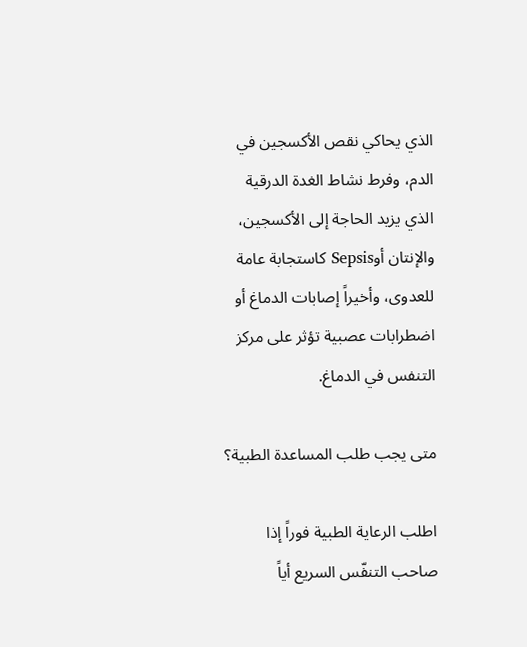الذي يحاكي نقص الأكسجين في الدم، وفرط نشاط الغدة الدرقية الذي يزيد الحاجة إلى الأكسجين، والإنتان أوSepsis كاستجابة عامة للعدوى، وأخيراً إصابات الدماغ أو اضطرابات عصبية تؤثر على مركز التنفس في الدماغ.

متى يجب طلب المساعدة الطبية؟

اطلب الرعاية الطبية فوراً إذا صاحب التنفّس السريع أياً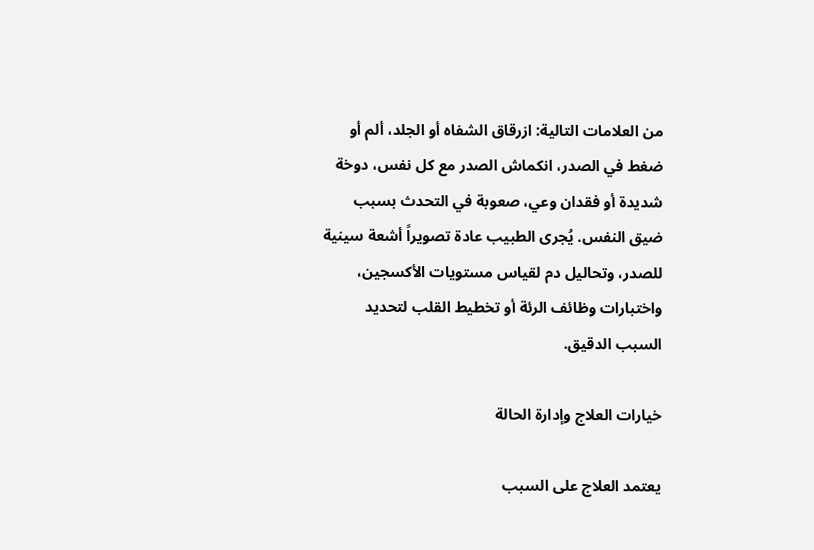من العلامات التالية: ازرقاق الشفاه أو الجلد، ألم أو ضغط في الصدر، انكماش الصدر مع كل نفس، دوخة شديدة أو فقدان وعي، صعوبة في التحدث بسبب ضيق النفس. يُجرى الطبيب عادة تصويراً أشعة سينية للصدر، وتحاليل دم لقياس مستويات الأكسجين، واختبارات وظائف الرئة أو تخطيط القلب لتحديد السبب الدقيق.

خيارات العلاج وإدارة الحالة

يعتمد العلاج على السبب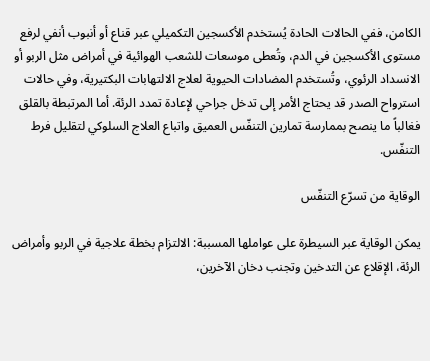الكامن، ففي الحالات الحادة يُستخدم الأكسجين التكميلي عبر قناع أو أنبوب أنفي لرفع مستوى الأكسجين في الدم، وتُعطى موسعات للشعب الهوائية في أمراض مثل الربو أو الانسداد الرئوي، وتُستخدم المضادات الحيوية لعلاج الالتهابات البكتيرية، وفي حالات استرواح الصدر قد يحتاج الأمر إلى تدخل جراحي لإعادة تمدد الرئة. أما المرتبطة بالقلق فغالباً ما ينصح بممارسة تمارين التنفّس العميق واتباع العلاج السلوكي لتقليل فرط التنفّس.

الوقاية من تسرّع التنفّس

يمكن الوقاية عبر السيطرة على عواملها المسببة: الالتزام بخطة علاجية في الربو وأمراض الرئة، الإقلاع عن التدخين وتجنب دخان الآخرين،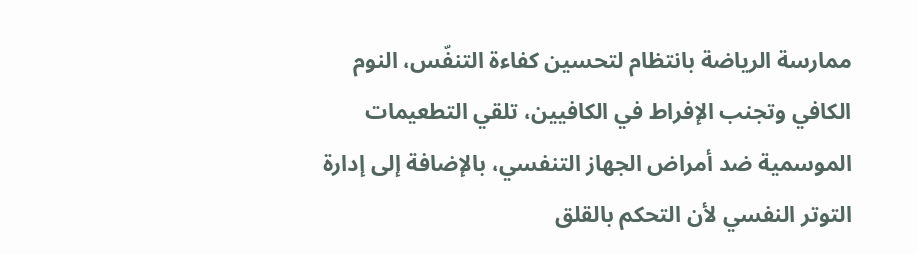ممارسة الرياضة بانتظام لتحسين كفاءة التنفّس، النوم الكافي وتجنب الإفراط في الكافيين، تلقي التطعيمات الموسمية ضد أمراض الجهاز التنفسي، بالإضافة إلى إدارة التوتر النفسي لأن التحكم بالقلق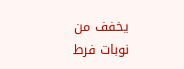يخفف من نوبات فرط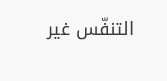التنفّس غير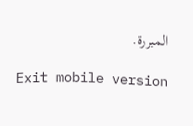المبررة.

Exit mobile version